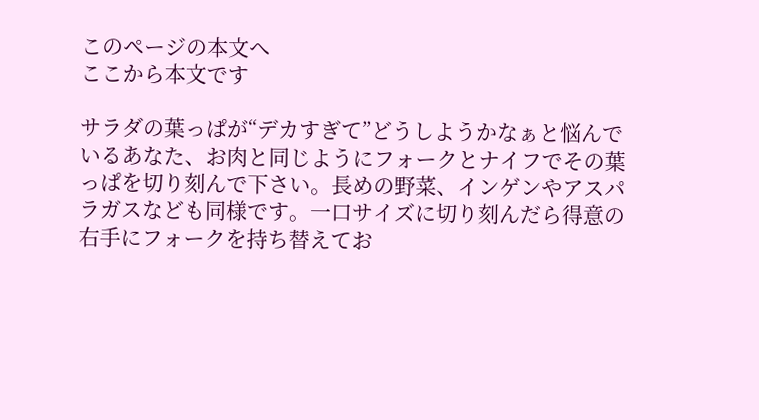このページの本文へ
ここから本文です

サラダの葉っぱが“デカすぎて”どうしようかなぁと悩んでいるあなた、お肉と同じようにフォークとナイフでその葉っぱを切り刻んで下さい。長めの野菜、インゲンやアスパラガスなども同様です。一口サイズに切り刻んだら得意の右手にフォークを持ち替えてお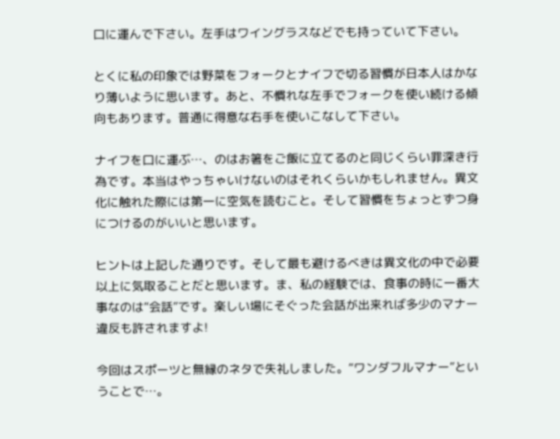口に運んで下さい。左手はワイングラスなどでも持っていて下さい。

とくに私の印象では野菜をフォークとナイフで切る習慣が日本人はかなり薄いように思います。あと、不慣れな左手でフォークを使い続ける傾向もあります。普通に得意な右手を使いこなして下さい。

ナイフを口に運ぶ…、のはお箸をご飯に立てるのと同じくらい罪深き行為です。本当はやっちゃいけないのはそれくらいかもしれません。異文化に触れた際には第一に空気を読むこと。そして習慣をちょっとずつ身につけるのがいいと思います。

ヒントは上記した通りです。そして最も避けるべきは異文化の中で必要以上に気取ることだと思います。ま、私の経験では、食事の時に一番大事なのは“会話”です。楽しい場にそぐった会話が出来れば多少のマナー違反も許されますよ!

今回はスポーツと無縁のネタで失礼しました。“ワンダフルマナー”ということで…。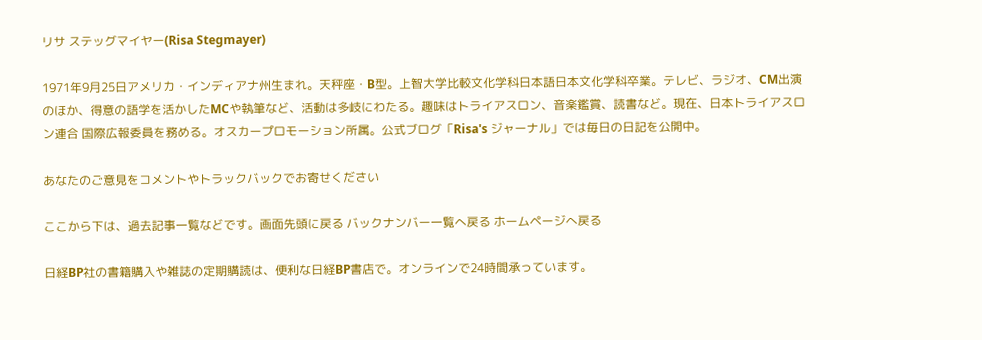リサ ステッグマイヤー(Risa Stegmayer)

1971年9月25日アメリカ・インディアナ州生まれ。天秤座・B型。上智大学比較文化学科日本語日本文化学科卒業。テレビ、ラジオ、CM出演のほか、得意の語学を活かしたMCや執筆など、活動は多岐にわたる。趣味はトライアスロン、音楽鑑賞、読書など。現在、日本トライアスロン連合 国際広報委員を務める。オスカープロモーション所属。公式ブログ「Risa's ジャーナル」では毎日の日記を公開中。

あなたのご意見をコメントやトラックバックでお寄せください

ここから下は、過去記事一覧などです。画面先頭に戻る バックナンバー一覧へ戻る ホームページへ戻る

日経BP社の書籍購入や雑誌の定期購読は、便利な日経BP書店で。オンラインで24時間承っています。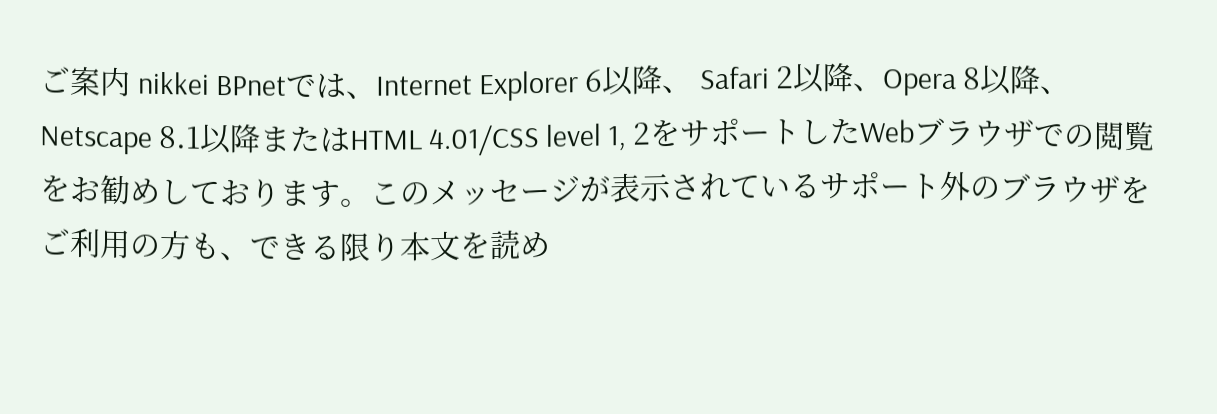ご案内 nikkei BPnetでは、Internet Explorer 6以降、 Safari 2以降、Opera 8以降、Netscape 8.1以降またはHTML 4.01/CSS level 1, 2をサポートしたWebブラウザでの閲覧をお勧めしております。このメッセージが表示されているサポート外のブラウザをご利用の方も、できる限り本文を読め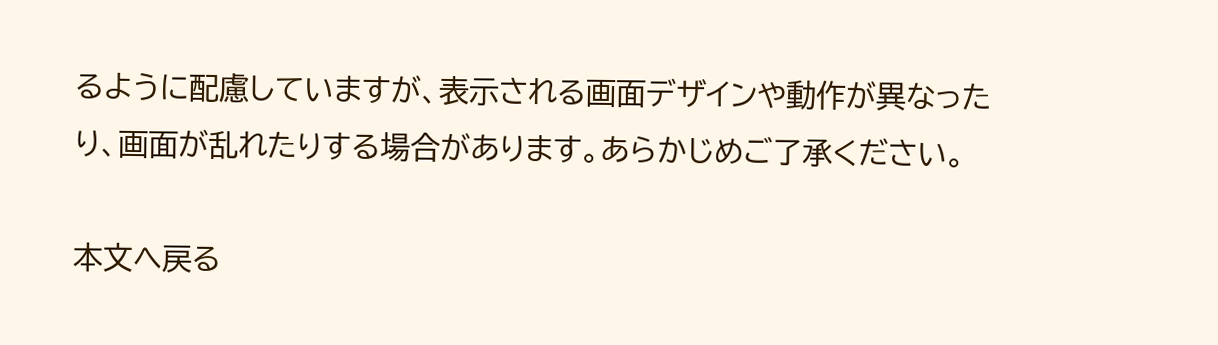るように配慮していますが、表示される画面デザインや動作が異なったり、画面が乱れたりする場合があります。あらかじめご了承ください。

本文へ戻る